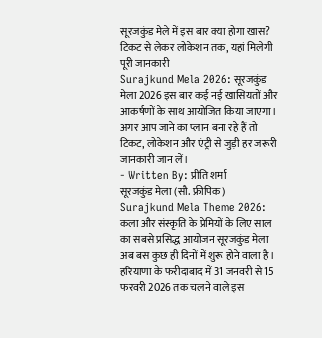सूरजकुंड मेले में इस बार क्या होगा खास? टिकट से लेकर लोकेशन तक, यहां मिलेगी पूरी जानकारी
Surajkund Mela 2026: सूरजकुंड मेला 2026 इस बार कई नई खासियतों और आकर्षणों के साथ आयोजित किया जाएगा। अगर आप जाने का प्लान बना रहे हैं तो टिकट, लोकेशन और एंट्री से जुड़ी हर जरूरी जानकारी जान लें।
- Written By: प्रीति शर्मा
सूरजकुंड मेला (सौ. फ्रीपिक)
Surajkund Mela Theme 2026: कला और संस्कृति के प्रेमियों के लिए साल का सबसे प्रसिद्ध आयोजन सूरजकुंड मेला अब बस कुछ ही दिनों में शुरू होने वाला है। हरियाणा के फरीदाबाद में 31 जनवरी से 15 फरवरी 2026 तक चलने वाले इस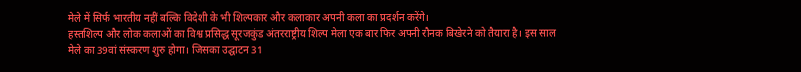मेले में सिर्फ भारतीय नहीं बल्कि विदेशी के भी शिल्पकार और कलाकार अपनी कला का प्रदर्शन करेंगे।
हस्तशिल्प और लोक कलाओं का विश्व प्रसिद्ध सूरजकुंड अंतरराष्ट्रीय शिल्प मेला एक बार फिर अपनी रौनक बिखेरने को तैयारा है। इस साल मेले का 39वां संस्करण शुरु होगा। जिसका उद्घाटन 31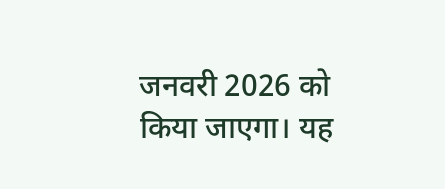जनवरी 2026 को किया जाएगा। यह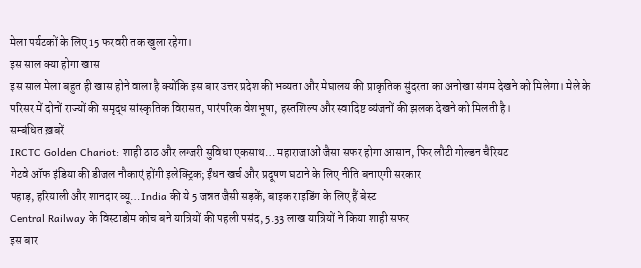मेला पर्यटकों के लिए 15 फरवरी तक खुला रहेगा।
इस साल क्या होगा खास
इस साल मेला बहुत ही खास होने वाला है क्योंकि इस बार उत्तर प्रदेश की भव्यता और मेघालय की प्राकृतिक सुंदरता का अनोखा संगम देखने को मिलेगा। मेले के परिसर में दोनों राज्यों की समृद्ध सांस्कृतिक विरासत, पारंपरिक वेशभूषा, हस्तशिल्प और स्वादिष्ट व्यंजनों की झलक देखने को मिलती है।
सम्बंधित ख़बरें
IRCTC Golden Chariot: शाही ठाठ और लग्जरी सुविधा एकसाथ… महाराजाओं जैसा सफर होगा आसान, फिर लौटी गोल्डन चैरियट
गेटवे ऑफ इंडिया की डीजल नौकाएं होंगी इलेक्ट्रिक; ईंधन खर्च और प्रदूषण घटाने के लिए नीति बनाएगी सरकार
पहाड़, हरियाली और शानदार व्यू…India की ये 5 जन्नत जैसी सड़कें, बाइक राइडिंग के लिए हैं बेस्ट
Central Railway के विस्टाडोम कोच बने यात्रियों की पहली पसंद, 5.33 लाख यात्रियों ने किया शाही सफर
इस बार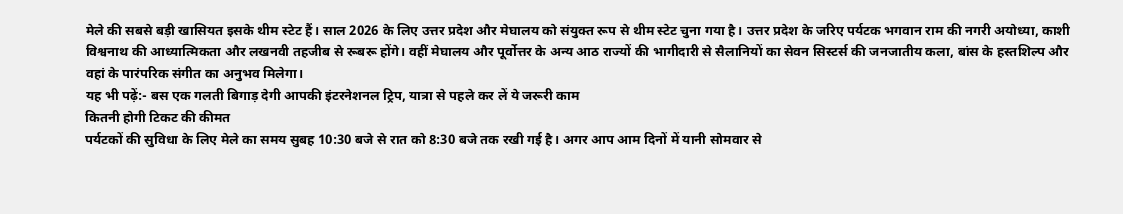मेले की सबसे बड़ी खासियत इसके थीम स्टेट हैं। साल 2026 के लिए उत्तर प्रदेश और मेघालय को संयुक्त रूप से थीम स्टेट चुना गया है। उत्तर प्रदेश के जरिए पर्यटक भगवान राम की नगरी अयोध्या, काशी विश्वनाथ की आध्यात्मिकता और लखनवी तहजीब से रूबरू होंगे। वहीं मेघालय और पूर्वोत्तर के अन्य आठ राज्यों की भागीदारी से सैलानियों का सेवन सिस्टर्स की जनजातीय कला, बांस के हस्तशिल्प और वहां के पारंपरिक संगीत का अनुभव मिलेगा।
यह भी पढ़ें:- बस एक गलती बिगाड़ देगी आपकी इंटरनेशनल ट्रिप, यात्रा से पहले कर लें ये जरूरी काम
कितनी होगी टिकट की कीमत
पर्यटकों की सुविधा के लिए मेले का समय सुबह 10:30 बजे से रात को 8:30 बजे तक रखी गई है। अगर आप आम दिनों में यानी सोमवार से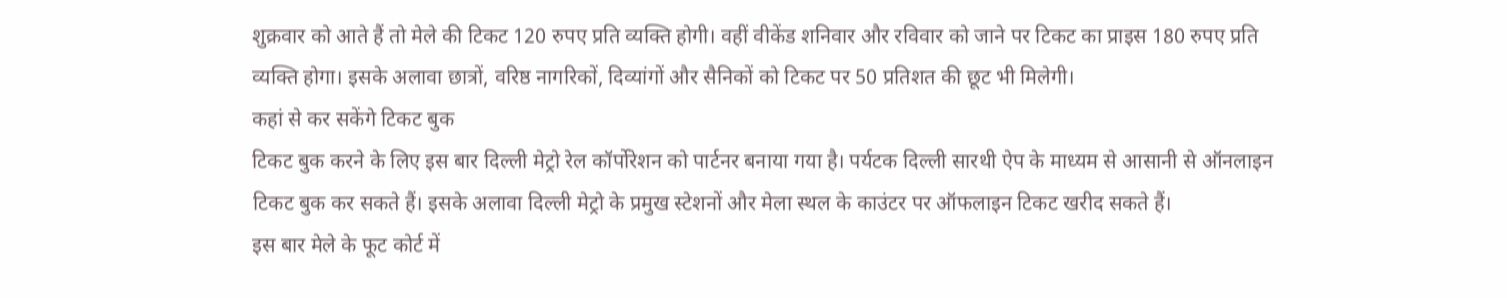शुक्रवार को आते हैं तो मेले की टिकट 120 रुपए प्रति व्यक्ति होगी। वहीं वीकेंड शनिवार और रविवार को जाने पर टिकट का प्राइस 180 रुपए प्रति व्यक्ति होगा। इसके अलावा छात्रों, वरिष्ठ नागरिकों, दिव्यांगों और सैनिकों को टिकट पर 50 प्रतिशत की छूट भी मिलेगी।
कहां से कर सकेंगे टिकट बुक
टिकट बुक करने के लिए इस बार दिल्ली मेट्रो रेल कॉर्पोरेशन को पार्टनर बनाया गया है। पर्यटक दिल्ली सारथी ऐप के माध्यम से आसानी से ऑनलाइन टिकट बुक कर सकते हैं। इसके अलावा दिल्ली मेट्रो के प्रमुख स्टेशनों और मेला स्थल के काउंटर पर ऑफलाइन टिकट खरीद सकते हैं।
इस बार मेले के फूट कोर्ट में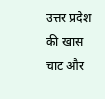उत्तर प्रदेश की खास चाट और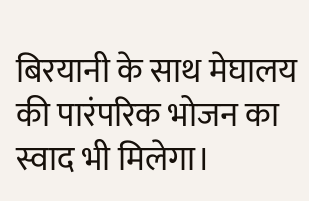बिरयानी के साथ मेघालय की पारंपरिक भोजन का स्वाद भी मिलेगा।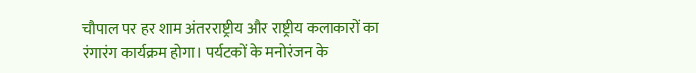चौपाल पर हर शाम अंतरराष्ट्रीय और राष्ट्रीय कलाकारों का रंगारंग कार्यक्रम होगा। पर्यटकों के मनोरंजन के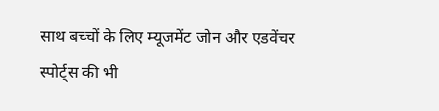साथ बच्चों के लिए म्यूजमेंट जोन और एडवेंचर स्पोर्ट्स की भी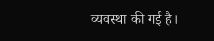व्यवस्था की गई है।